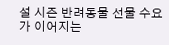설 시즌 반려동물 선물 수요가 이어지는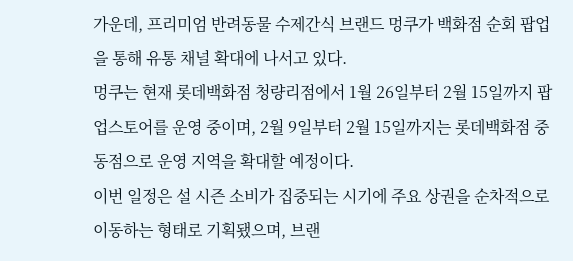가운데, 프리미엄 반려동물 수제간식 브랜드 멍쿠가 백화점 순회 팝업을 통해 유통 채널 확대에 나서고 있다.
멍쿠는 현재 롯데백화점 청량리점에서 1월 26일부터 2월 15일까지 팝업스토어를 운영 중이며, 2월 9일부터 2월 15일까지는 롯데백화점 중동점으로 운영 지역을 확대할 예정이다.
이번 일정은 설 시즌 소비가 집중되는 시기에 주요 상권을 순차적으로 이동하는 형태로 기획됐으며, 브랜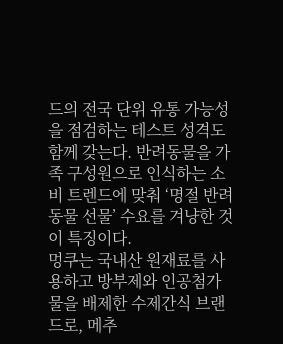드의 전국 단위 유통 가능성을 점검하는 테스트 성격도 함께 갖는다. 반려동물을 가족 구성원으로 인식하는 소비 트렌드에 맞춰 ‘명절 반려동물 선물’ 수요를 겨냥한 것이 특징이다.
멍쿠는 국내산 원재료를 사용하고 방부제와 인공첨가물을 배제한 수제간식 브랜드로, 메추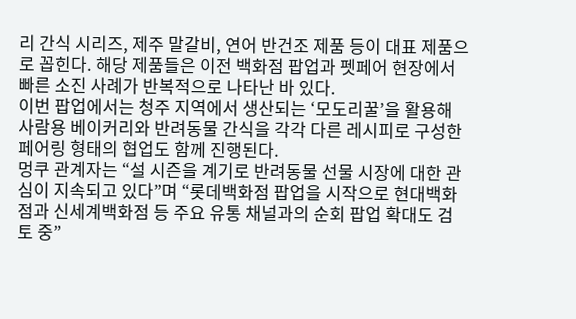리 간식 시리즈, 제주 말갈비, 연어 반건조 제품 등이 대표 제품으로 꼽힌다. 해당 제품들은 이전 백화점 팝업과 펫페어 현장에서 빠른 소진 사례가 반복적으로 나타난 바 있다.
이번 팝업에서는 청주 지역에서 생산되는 ‘모도리꿀’을 활용해 사람용 베이커리와 반려동물 간식을 각각 다른 레시피로 구성한 페어링 형태의 협업도 함께 진행된다.
멍쿠 관계자는 “설 시즌을 계기로 반려동물 선물 시장에 대한 관심이 지속되고 있다”며 “롯데백화점 팝업을 시작으로 현대백화점과 신세계백화점 등 주요 유통 채널과의 순회 팝업 확대도 검토 중”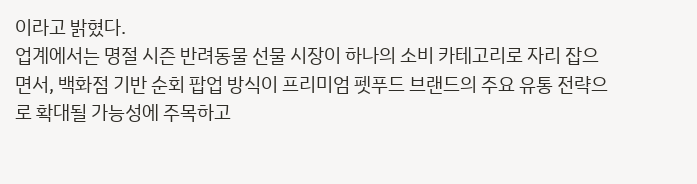이라고 밝혔다.
업계에서는 명절 시즌 반려동물 선물 시장이 하나의 소비 카테고리로 자리 잡으면서, 백화점 기반 순회 팝업 방식이 프리미엄 펫푸드 브랜드의 주요 유통 전략으로 확대될 가능성에 주목하고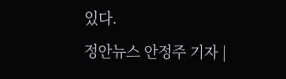있다.
정안뉴스 안정주 기자 |